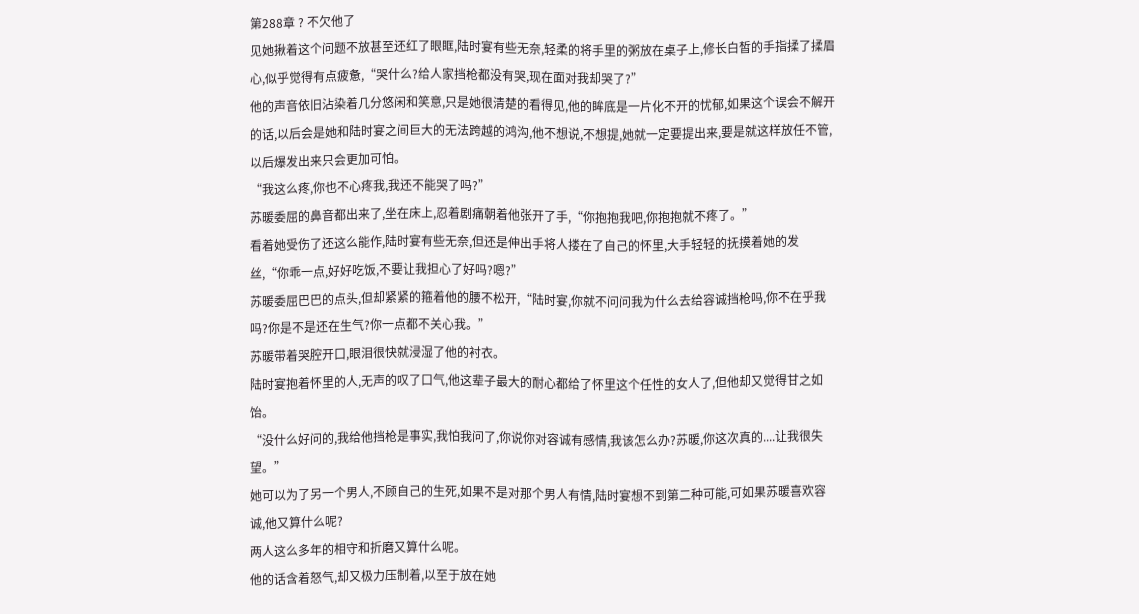第288章 ? 不欠他了
见她揪着这个问题不放甚至还红了眼眶,陆时宴有些无奈,轻柔的将手里的粥放在桌子上,修长白皙的手指揉了揉眉心,似乎觉得有点疲惫,“哭什么?给人家挡枪都没有哭,现在面对我却哭了?”
他的声音依旧沾染着几分悠闲和笑意,只是她很清楚的看得见,他的眸底是一片化不开的忧郁,如果这个误会不解开的话,以后会是她和陆时宴之间巨大的无法跨越的鸿沟,他不想说,不想提,她就一定要提出来,要是就这样放任不管,以后爆发出来只会更加可怕。
“我这么疼,你也不心疼我,我还不能哭了吗?”
苏暖委屈的鼻音都出来了,坐在床上,忍着剧痛朝着他张开了手,“你抱抱我吧,你抱抱就不疼了。”
看着她受伤了还这么能作,陆时宴有些无奈,但还是伸出手将人搂在了自己的怀里,大手轻轻的抚摸着她的发丝,“你乖一点,好好吃饭,不要让我担心了好吗?嗯?”
苏暖委屈巴巴的点头,但却紧紧的箍着他的腰不松开,“陆时宴,你就不问问我为什么去给容诚挡枪吗,你不在乎我吗?你是不是还在生气?你一点都不关心我。”
苏暖带着哭腔开口,眼泪很快就浸湿了他的衬衣。
陆时宴抱着怀里的人,无声的叹了口气,他这辈子最大的耐心都给了怀里这个任性的女人了,但他却又觉得甘之如饴。
“没什么好问的,我给他挡枪是事实,我怕我问了,你说你对容诚有感情,我该怎么办?苏暖,你这次真的....让我很失望。”
她可以为了另一个男人,不顾自己的生死,如果不是对那个男人有情,陆时宴想不到第二种可能,可如果苏暖喜欢容诚,他又算什么呢?
两人这么多年的相守和折磨又算什么呢。
他的话含着怒气,却又极力压制着,以至于放在她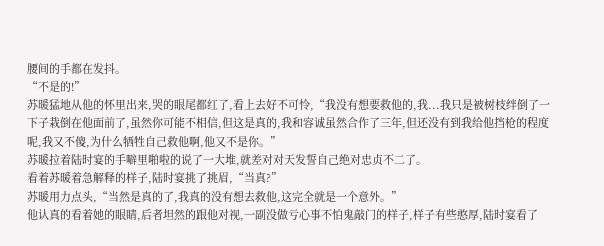腰间的手都在发抖。
“不是的!”
苏暖猛地从他的怀里出来,哭的眼尾都红了,看上去好不可怜,“我没有想要救他的,我...我只是被树枝绊倒了一下子栽倒在他面前了,虽然你可能不相信,但这是真的,我和容诚虽然合作了三年,但还没有到我给他挡枪的程度呢,我又不傻,为什么牺牲自己救他啊,他又不是你。”
苏暖拉着陆时宴的手噼里啪啦的说了一大堆,就差对对天发誓自己绝对忠贞不二了。
看着苏暖着急解释的样子,陆时宴挑了挑眉,“当真?”
苏暖用力点头,“当然是真的了,我真的没有想去救他,这完全就是一个意外。”
他认真的看着她的眼睛,后者坦然的跟他对视,一副没做亏心事不怕鬼敲门的样子,样子有些憨厚,陆时宴看了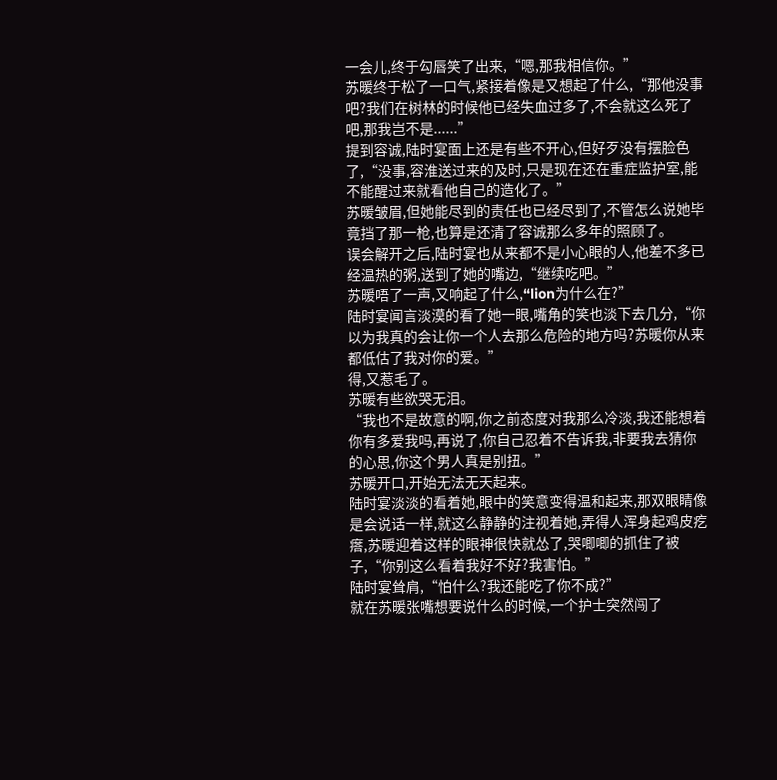一会儿,终于勾唇笑了出来,“嗯,那我相信你。”
苏暖终于松了一口气,紧接着像是又想起了什么,“那他没事吧?我们在树林的时候他已经失血过多了,不会就这么死了吧,那我岂不是......”
提到容诚,陆时宴面上还是有些不开心,但好歹没有摆脸色了,“没事,容淮送过来的及时,只是现在还在重症监护室,能不能醒过来就看他自己的造化了。”
苏暖皱眉,但她能尽到的责任也已经尽到了,不管怎么说她毕竟挡了那一枪,也算是还清了容诚那么多年的照顾了。
误会解开之后,陆时宴也从来都不是小心眼的人,他差不多已经温热的粥,送到了她的嘴边,“继续吃吧。”
苏暖唔了一声,又响起了什么,“lion为什么在?”
陆时宴闻言淡漠的看了她一眼,嘴角的笑也淡下去几分,“你以为我真的会让你一个人去那么危险的地方吗?苏暖你从来都低估了我对你的爱。”
得,又惹毛了。
苏暖有些欲哭无泪。
“我也不是故意的啊,你之前态度对我那么冷淡,我还能想着你有多爱我吗,再说了,你自己忍着不告诉我,非要我去猜你的心思,你这个男人真是别扭。”
苏暖开口,开始无法无天起来。
陆时宴淡淡的看着她,眼中的笑意变得温和起来,那双眼睛像是会说话一样,就这么静静的注视着她,弄得人浑身起鸡皮疙瘩,苏暖迎着这样的眼神很快就怂了,哭唧唧的抓住了被子,“你别这么看着我好不好?我害怕。”
陆时宴耸肩,“怕什么?我还能吃了你不成?”
就在苏暖张嘴想要说什么的时候,一个护士突然闯了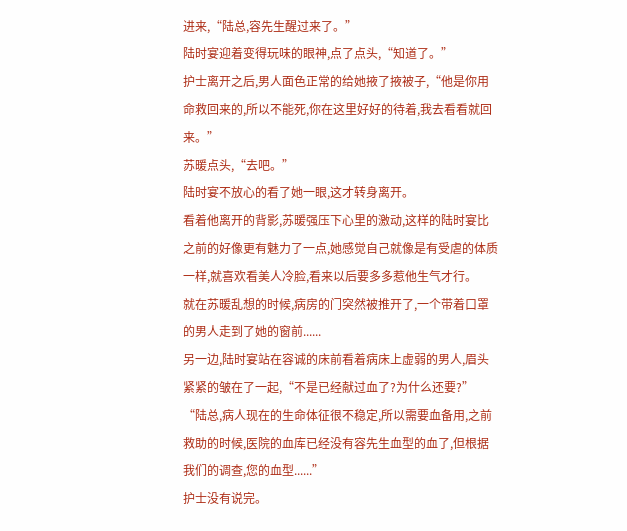进来,“陆总,容先生醒过来了。”
陆时宴迎着变得玩味的眼神,点了点头,“知道了。”
护士离开之后,男人面色正常的给她掖了掖被子,“他是你用命救回来的,所以不能死,你在这里好好的待着,我去看看就回来。”
苏暖点头,“去吧。”
陆时宴不放心的看了她一眼,这才转身离开。
看着他离开的背影,苏暖强压下心里的激动,这样的陆时宴比之前的好像更有魅力了一点,她感觉自己就像是有受虐的体质一样,就喜欢看美人冷脸,看来以后要多多惹他生气才行。
就在苏暖乱想的时候,病房的门突然被推开了,一个带着口罩的男人走到了她的窗前......
另一边,陆时宴站在容诚的床前看着病床上虚弱的男人,眉头紧紧的皱在了一起,“不是已经献过血了?为什么还要?”
“陆总,病人现在的生命体征很不稳定,所以需要血备用,之前救助的时候,医院的血库已经没有容先生血型的血了,但根据我们的调查,您的血型......”
护士没有说完。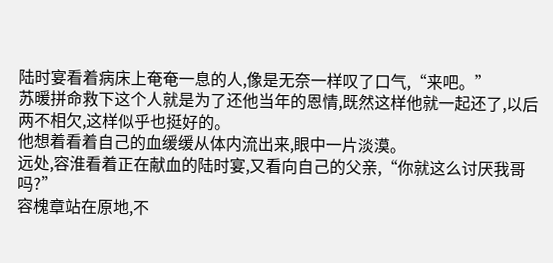陆时宴看着病床上奄奄一息的人,像是无奈一样叹了口气,“来吧。”
苏暖拼命救下这个人就是为了还他当年的恩情,既然这样他就一起还了,以后两不相欠,这样似乎也挺好的。
他想着看着自己的血缓缓从体内流出来,眼中一片淡漠。
远处,容淮看着正在献血的陆时宴,又看向自己的父亲,“你就这么讨厌我哥吗?”
容槐章站在原地,不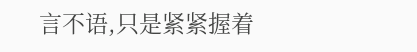言不语,只是紧紧握着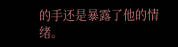的手还是暴露了他的情绪。